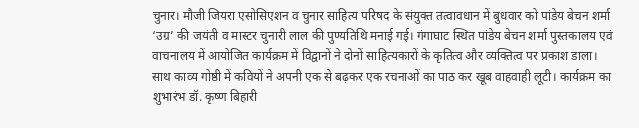चुनार। मौजी जियरा एसोसिएशन व चुनार साहित्य परिषद के संयुक्त तत्वावधान में बुधवार को पांडेय बेचन शर्मा ‘उग्र’ की जयंती व मास्टर चुनारी लाल की पुण्यतिथि मनाई गई। गंगाघाट स्थित पांडेय बेचन शर्मा पुस्तकालय एवं वाचनालय में आयोजित कार्यक्रम में विद्वानों ने दोनों साहित्यकारों के कृतित्व और व्यक्तित्व पर प्रकाश डाला। साथ काव्य गोष्ठी में कवियों ने अपनी एक से बढ़कर एक रचनाओं का पाठ कर खूब वाहवाही लूटी। कार्यक्रम का शुभारंभ डॉ. कृष्ण बिहारी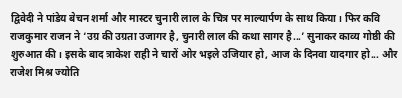द्विवेदी ने पांडेय बेचन शर्मा और मास्टर चुनारी लाल के चित्र पर माल्यार्पण के साथ किया। फिर कवि राजकुमार राजन ने ‘उग्र की उग्रता उजागर है, चुनारी लाल की कथा सागर है...’ सुनाकर काव्य गोष्ठी की शुरुआत की। इसके बाद त्राकेश राही ने चारों ओर भइले उजियार हो, आज के दिनवा यादगार हो... और राजेश मिश्र ज्योति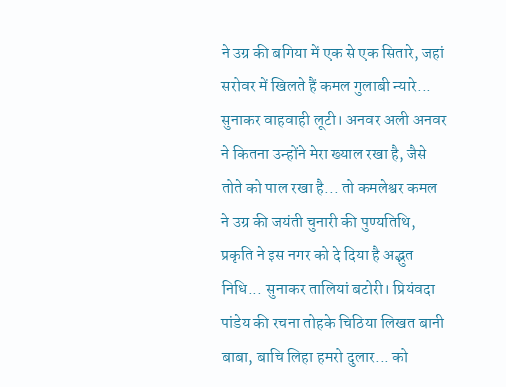ने उग्र की बगिया में एक से एक सितारे, जहां सरोवर में खिलते हैं कमल गुलाबी न्यारे... सुनाकर वाहवाही लूटी। अनवर अली अनवर ने कितना उन्होंने मेरा ख्याल रखा है, जैसे तोते को पाल रखा है... तो कमलेश्वर कमल ने उग्र की जयंती चुनारी की पुण्यतिथि, प्रकृति ने इस नगर को दे दिया है अद्भुत निधि... सुनाकर तालियां बटोरी। प्रियंवदा पांडेय की रचना तोहके चिठिया लिखत बानी बाबा, बाचि लिहा हमरो दुलार... को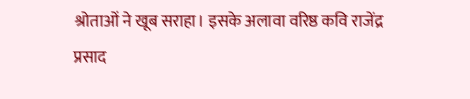श्रोताओं ने खूब सराहा। इसके अलावा वरिष्ठ कवि राजेंद्र प्रसाद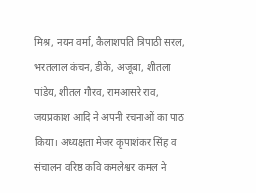मिश्र, नयन वर्मा, कैलाशपति त्रिपाठी सरल, भरतलाल कंचन, डीके, अजूबा, शीतला पांडेय, शीतल गौरव, रामआसरे राव, जयप्रकाश आदि ने अपनी रचनाओं का पाठ किया। अध्यक्षता मेजर कृपाशंकर सिंह व संचालन वरिष्ठ कवि कमलेश्वर कमल ने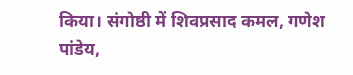किया। संगोष्ठी में शिवप्रसाद कमल, गणेश पांडेय,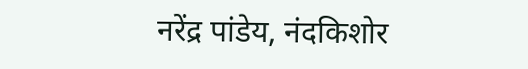नरेंद्र पांडेय, नंदकिशोर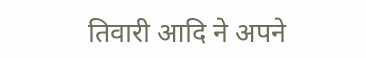तिवारी आदि ने अपने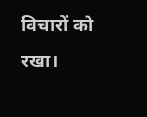विचारों को रखा।